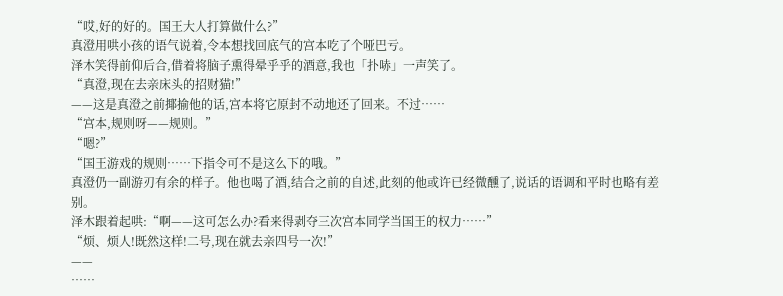“哎,好的好的。国王大人打算做什么?”
真澄用哄小孩的语气说着,令本想找回底气的宫本吃了个哑巴亏。
泽木笑得前仰后合,借着将脑子熏得晕乎乎的酒意,我也「扑哧」一声笑了。
“真澄,现在去亲床头的招财猫!”
——这是真澄之前揶揄他的话,宫本将它原封不动地还了回来。不过……
“宫本,规则呀——规则。”
“嗯?”
“国王游戏的规则……下指令可不是这么下的哦。”
真澄仍一副游刃有余的样子。他也喝了酒,结合之前的自述,此刻的他或许已经微醺了,说话的语调和平时也略有差别。
泽木跟着起哄:“啊——这可怎么办?看来得剥夺三次宫本同学当国王的权力……”
“烦、烦人!既然这样!二号,现在就去亲四号一次!”
——
……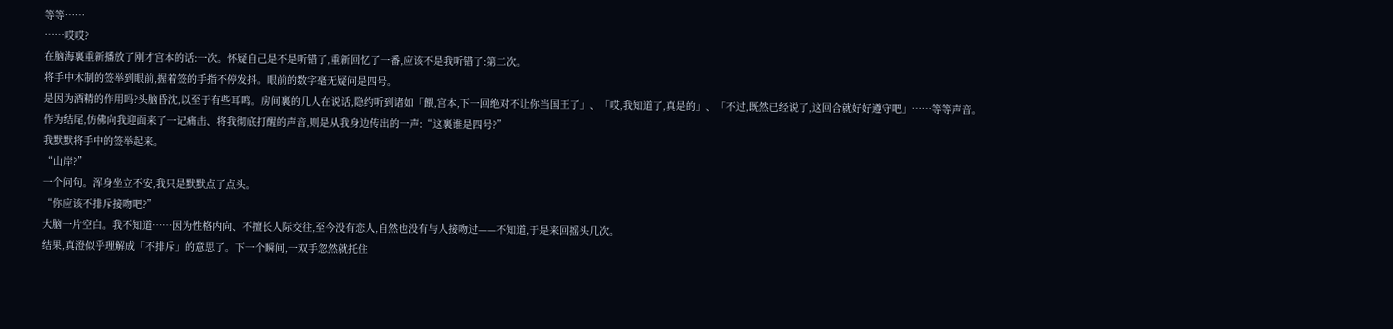等等……
……哎哎?
在脑海裏重新播放了刚才宫本的话:一次。怀疑自己是不是听错了,重新回忆了一番,应该不是我听错了:第二次。
将手中木制的签举到眼前,握着签的手指不停发抖。眼前的数字毫无疑问是四号。
是因为酒精的作用吗?头脑昏沈,以至于有些耳鸣。房间裏的几人在说话,隐约听到诸如「餵,宫本,下一回绝对不让你当国王了」、「哎,我知道了,真是的」、「不过,既然已经说了,这回合就好好遵守吧」……等等声音。
作为结尾,仿佛向我迎面来了一记痛击、将我彻底打醒的声音,则是从我身边传出的一声:“这裏谁是四号?”
我默默将手中的签举起来。
“山岸?”
一个问句。浑身坐立不安,我只是默默点了点头。
“你应该不排斥接吻吧?”
大脑一片空白。我不知道……因为性格内向、不擅长人际交往,至今没有恋人,自然也没有与人接吻过——不知道,于是来回摇头几次。
结果,真澄似乎理解成「不排斥」的意思了。下一个瞬间,一双手忽然就托住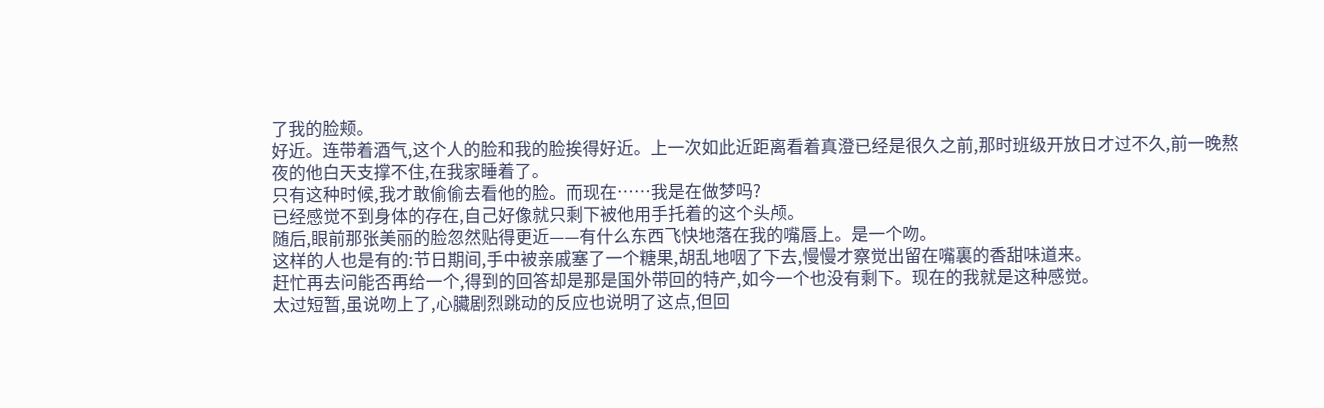了我的脸颊。
好近。连带着酒气,这个人的脸和我的脸挨得好近。上一次如此近距离看着真澄已经是很久之前,那时班级开放日才过不久,前一晚熬夜的他白天支撑不住,在我家睡着了。
只有这种时候,我才敢偷偷去看他的脸。而现在……我是在做梦吗?
已经感觉不到身体的存在,自己好像就只剩下被他用手托着的这个头颅。
随后,眼前那张美丽的脸忽然贴得更近——有什么东西飞快地落在我的嘴唇上。是一个吻。
这样的人也是有的:节日期间,手中被亲戚塞了一个糖果,胡乱地咽了下去,慢慢才察觉出留在嘴裏的香甜味道来。
赶忙再去问能否再给一个,得到的回答却是那是国外带回的特产,如今一个也没有剩下。现在的我就是这种感觉。
太过短暂,虽说吻上了,心臟剧烈跳动的反应也说明了这点,但回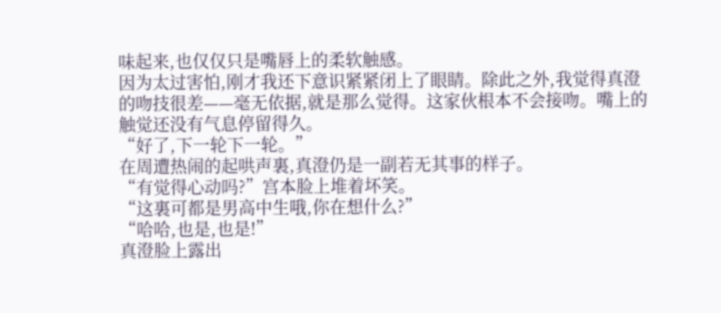味起来,也仅仅只是嘴唇上的柔软触感。
因为太过害怕,刚才我还下意识紧紧闭上了眼睛。除此之外,我觉得真澄的吻技很差——毫无依据,就是那么觉得。这家伙根本不会接吻。嘴上的触觉还没有气息停留得久。
“好了,下一轮下一轮。”
在周遭热闹的起哄声裏,真澄仍是一副若无其事的样子。
“有觉得心动吗?”宫本脸上堆着坏笑。
“这裏可都是男高中生哦,你在想什么?”
“哈哈,也是,也是!”
真澄脸上露出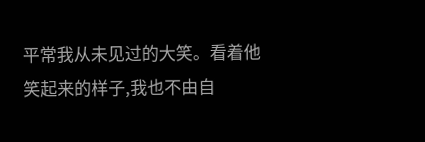平常我从未见过的大笑。看着他笑起来的样子,我也不由自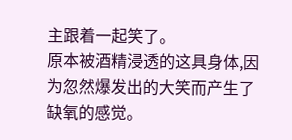主跟着一起笑了。
原本被酒精浸透的这具身体,因为忽然爆发出的大笑而产生了缺氧的感觉。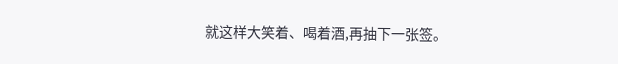就这样大笑着、喝着酒,再抽下一张签。